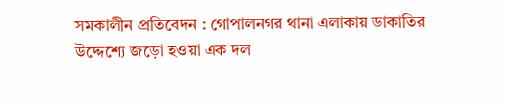সমকালীন প্রতিবেদন : গোপালনগর থানা এলাকায় ডাকাতির উদ্দেশ্যে জড়ো হওয়া এক দল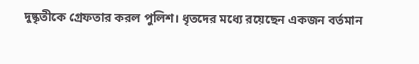দুষ্কৃতীকে গ্রেফতার করল পুলিশ। ধৃতদের মধ্যে রয়েছেন একজন বর্তমান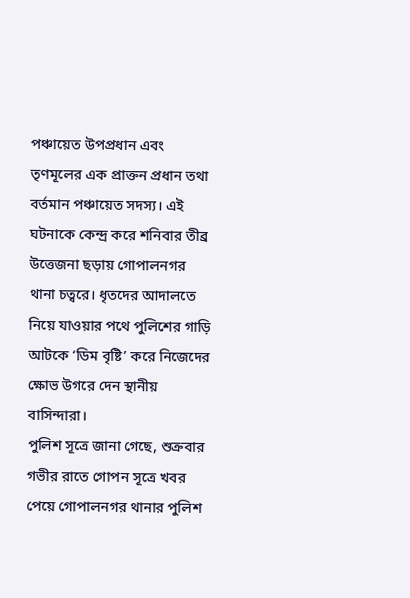পঞ্চায়েত উপপ্রধান এবং তৃণমূলের এক প্রাক্তন প্রধান তথা বর্তমান পঞ্চায়েত সদস্য। এই ঘটনাকে কেন্দ্র করে শনিবার তীব্র উত্তেজনা ছড়ায় গোপালনগর থানা চত্বরে। ধৃতদের আদালতে নিয়ে যাওয়ার পথে পুলিশের গাড়ি আটকে ‘ডিম বৃষ্টি’ করে নিজেদের ক্ষোভ উগরে দেন স্থানীয় বাসিন্দারা।
পুলিশ সূত্রে জানা গেছে, শুক্রবার গভীর রাতে গোপন সূত্রে খবর পেয়ে গোপালনগর থানার পুলিশ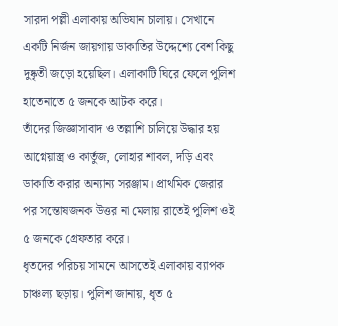সারদা পল্লী এলাকায় অভিযান চালায়। সেখানে একটি নির্জন জায়গায় ডাকাতির উদ্দেশ্যে বেশ কিছু দুষ্কৃতী জড়ো হয়েছিল। এলাকাটি ঘিরে ফেলে পুলিশ হাতেনাতে ৫ জনকে আটক করে।
তাঁদের জিজ্ঞাসাবাদ ও তল্লাশি চালিয়ে উদ্ধার হয় আগ্নেয়াস্ত্র ও কার্তুজ, লোহার শাবল, দড়ি এবং ডাকাতি করার অন্যান্য সরঞ্জাম। প্রাথমিক জেরার পর সন্তোষজনক উত্তর না মেলায় রাতেই পুলিশ ওই ৫ জনকে গ্রেফতার করে।
ধৃতদের পরিচয় সামনে আসতেই এলাকায় ব্যাপক চাঞ্চল্য ছড়ায়। পুলিশ জানায়, ধৃত ৫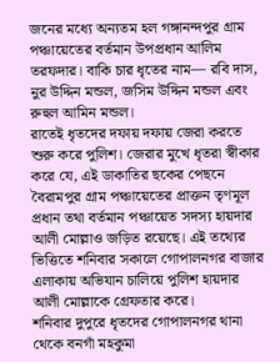জনের মধ্যে অন্যতম হল গঙ্গানন্দপুর গ্রাম পঞ্চায়েতের বর্তমান উপপ্রধান আলিম তরফদার। বাকি চার ধৃতের নাম— রবি দাস, নুর উদ্দিন মন্ডল, জসিম উদ্দিন মন্ডল এবং রুহুল আমিন মন্ডল।
রাতেই ধৃতদের দফায় দফায় জেরা করতে শুরু করে পুলিশ। জেরার মুখে ধৃতরা স্বীকার করে যে, এই ডাকাতির ছকের পেছনে বৈরামপুর গ্রাম পঞ্চায়েতের প্রাক্তন তৃণমূল প্রধান তথা বর্তমান পঞ্চায়েত সদস্য হায়দার আলী মোল্লাও জড়িত রয়েছে। এই তথ্যের ভিত্তিতে শনিবার সকালে গোপালনগর বাজার এলাকায় অভিযান চালিয়ে পুলিশ হায়দার আলী মোল্লাকে গ্রেফতার করে।
শনিবার দুপুরে ধৃতদের গোপালনগর থানা থেকে বনগাঁ মহকুমা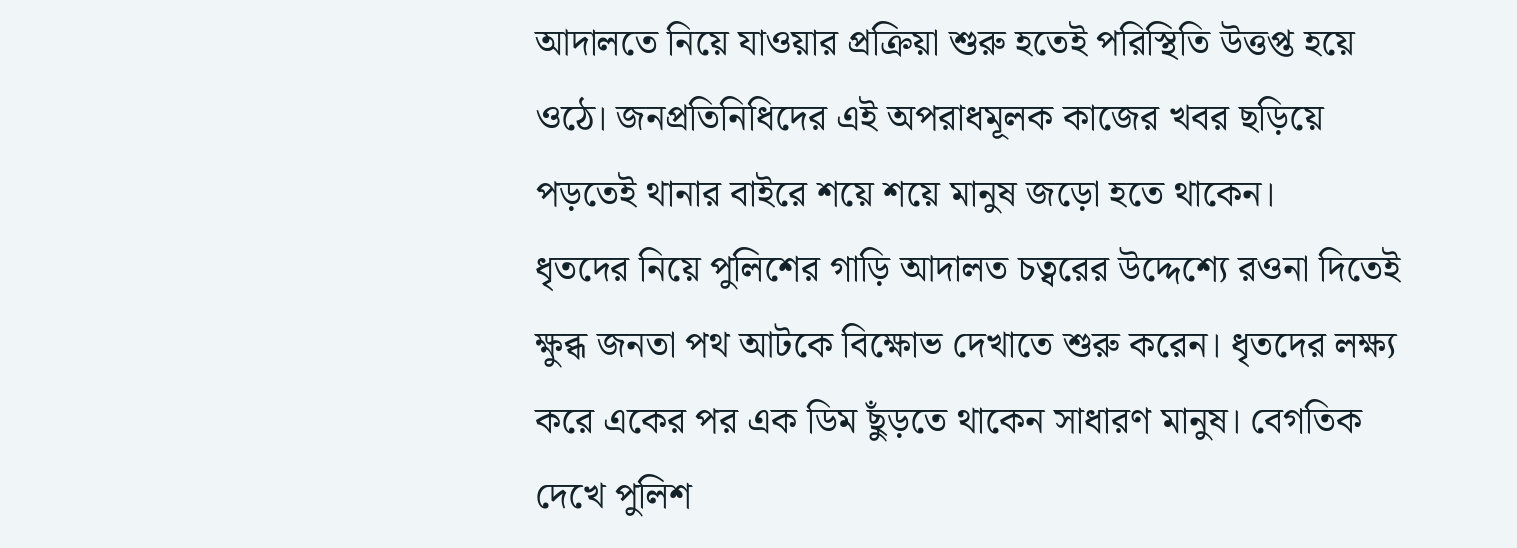আদালতে নিয়ে যাওয়ার প্রক্রিয়া শুরু হতেই পরিস্থিতি উত্তপ্ত হয়ে ওঠে। জনপ্রতিনিধিদের এই অপরাধমূলক কাজের খবর ছড়িয়ে পড়তেই থানার বাইরে শয়ে শয়ে মানুষ জড়ো হতে থাকেন।
ধৃতদের নিয়ে পুলিশের গাড়ি আদালত চত্বরের উদ্দেশ্যে রওনা দিতেই ক্ষুব্ধ জনতা পথ আটকে বিক্ষোভ দেখাতে শুরু করেন। ধৃতদের লক্ষ্য করে একের পর এক ডিম ছুঁড়তে থাকেন সাধারণ মানুষ। বেগতিক দেখে পুলিশ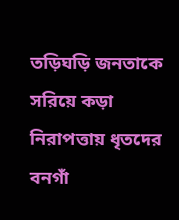তড়িঘড়ি জনতাকে সরিয়ে কড়া নিরাপত্তায় ধৃতদের বনগাঁ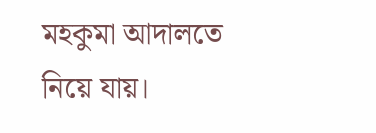মহকুমা আদালতে নিয়ে যায়।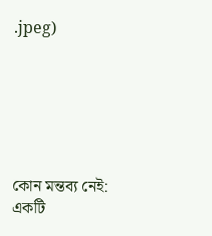.jpeg)






কোন মন্তব্য নেই:
একটি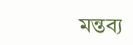মন্তব্য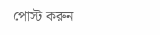পোস্ট করুন